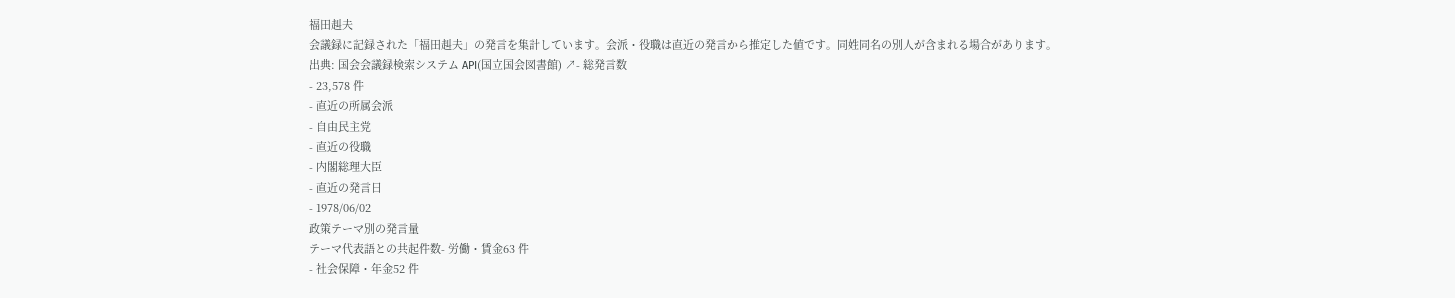福田赳夫
会議録に記録された「福田赳夫」の発言を集計しています。会派・役職は直近の発言から推定した値です。同姓同名の別人が含まれる場合があります。
出典: 国会会議録検索システム API(国立国会図書館) ↗- 総発言数
- 23,578 件
- 直近の所属会派
- 自由民主党
- 直近の役職
- 内閣総理大臣
- 直近の発言日
- 1978/06/02
政策テーマ別の発言量
テーマ代表語との共起件数- 労働・賃金63 件
- 社会保障・年金52 件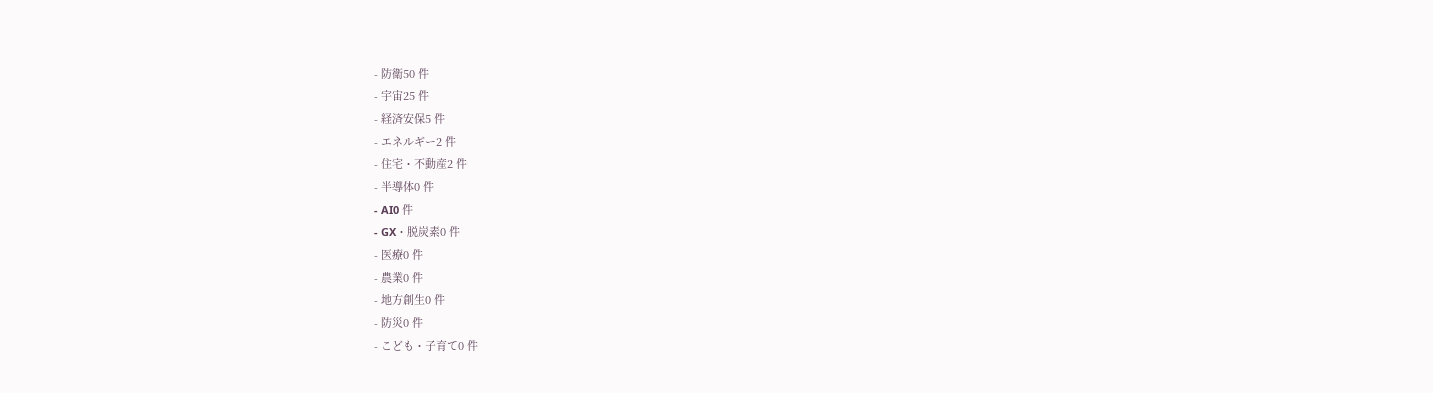- 防衛50 件
- 宇宙25 件
- 経済安保5 件
- エネルギー2 件
- 住宅・不動産2 件
- 半導体0 件
- AI0 件
- GX・脱炭素0 件
- 医療0 件
- 農業0 件
- 地方創生0 件
- 防災0 件
- こども・子育て0 件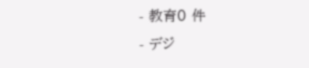- 教育0 件
- デジ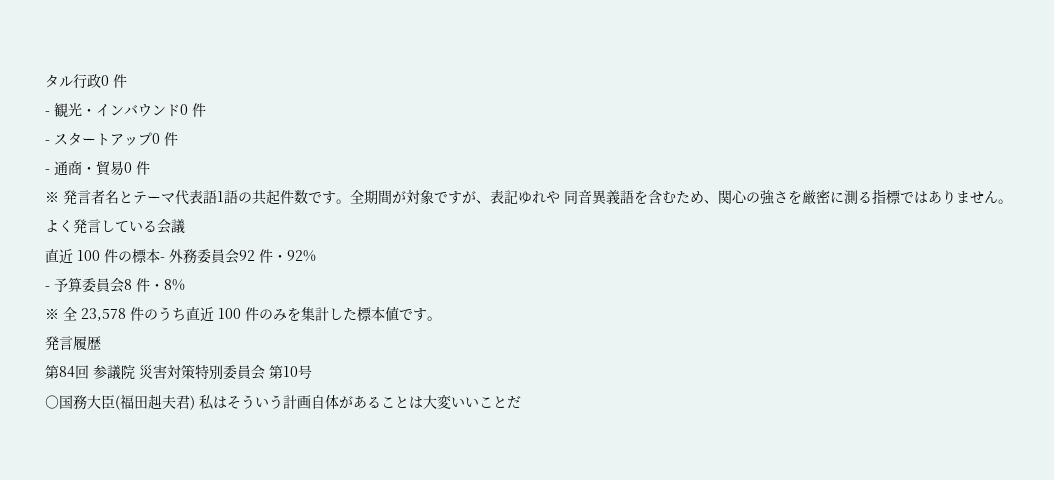タル行政0 件
- 観光・インバウンド0 件
- スタートアップ0 件
- 通商・貿易0 件
※ 発言者名とテーマ代表語1語の共起件数です。全期間が対象ですが、表記ゆれや 同音異義語を含むため、関心の強さを厳密に測る指標ではありません。
よく発言している会議
直近 100 件の標本- 外務委員会92 件・92%
- 予算委員会8 件・8%
※ 全 23,578 件のうち直近 100 件のみを集計した標本値です。
発言履歴
第84回 参議院 災害対策特別委員会 第10号
○国務大臣(福田赳夫君) 私はそういう計画自体があることは大変いいことだ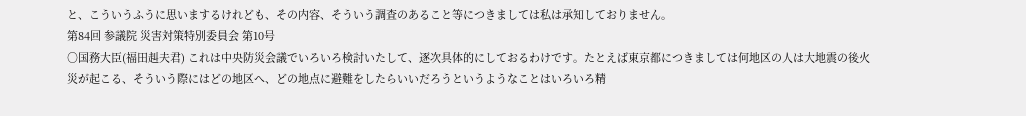と、こういうふうに思いまするけれども、その内容、そういう調査のあること等につきましては私は承知しておりません。
第84回 参議院 災害対策特別委員会 第10号
○国務大臣(福田赳夫君) これは中央防災会議でいろいろ検討いたして、逐次具体的にしておるわけです。たとえば東京都につきましては何地区の人は大地震の後火災が起こる、そういう際にはどの地区へ、どの地点に避難をしたらいいだろうというようなことはいろいろ精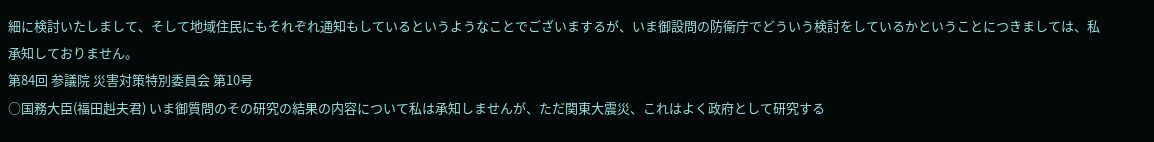細に検討いたしまして、そして地域住民にもそれぞれ通知もしているというようなことでございまするが、いま御設問の防衛庁でどういう検討をしているかということにつきましては、私承知しておりません。
第84回 参議院 災害対策特別委員会 第10号
○国務大臣(福田赳夫君) いま御質問のその研究の結果の内容について私は承知しませんが、ただ関東大震災、これはよく政府として研究する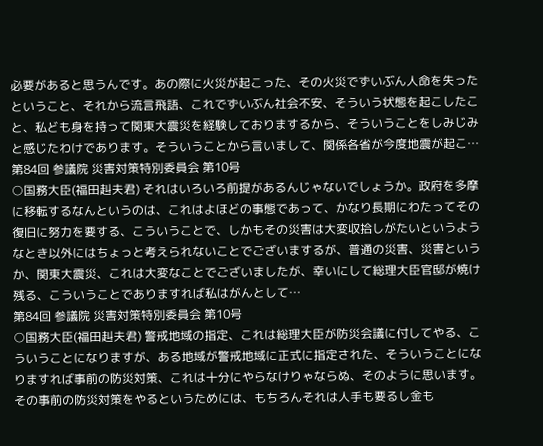必要があると思うんです。あの際に火災が起こった、その火災でずいぶん人命を失ったということ、それから流言飛語、これでずいぶん社会不安、そういう状態を起こしたこと、私ども身を持って関東大震災を経験しておりまするから、そういうことをしみじみと感じたわけであります。そういうことから言いまして、関係各省が今度地震が起こ…
第84回 参議院 災害対策特別委員会 第10号
○国務大臣(福田赳夫君) それはいろいろ前提があるんじゃないでしょうか。政府を多摩に移転するなんというのは、これはよほどの事態であって、かなり長期にわたってその復旧に努力を要する、こういうことで、しかもその災害は大変収拾しがたいというようなとき以外にはちょっと考えられないことでございまするが、普通の災害、災害というか、関東大震災、これは大変なことでございましたが、幸いにして総理大臣官邸が焼け残る、こういうことでありますれば私はがんとして…
第84回 参議院 災害対策特別委員会 第10号
○国務大臣(福田赳夫君) 警戒地域の指定、これは総理大臣が防災会議に付してやる、こういうことになりますが、ある地域が警戒地域に正式に指定された、そういうことになりますれば事前の防災対策、これは十分にやらなけりゃならぬ、そのように思います。その事前の防災対策をやるというためには、もちろんそれは人手も要るし金も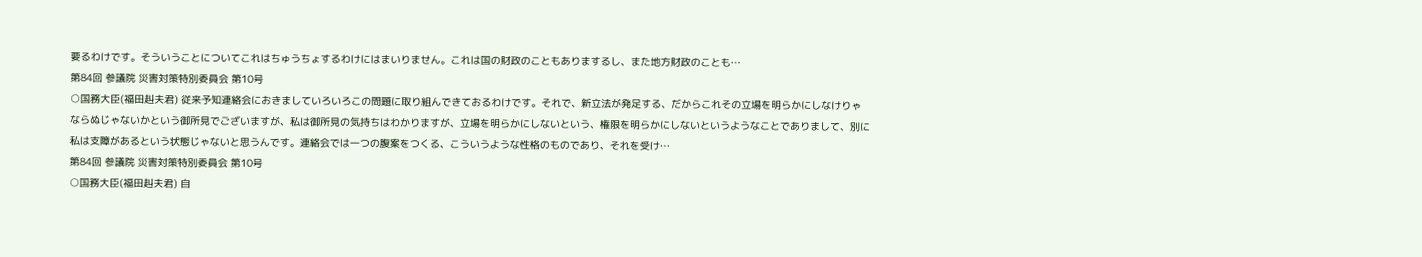要るわけです。そういうことについてこれはちゅうちょするわけにはまいりません。これは国の財政のこともありまするし、また地方財政のことも…
第84回 参議院 災害対策特別委員会 第10号
○国務大臣(福田赳夫君) 従来予知連絡会におきましていろいろこの問題に取り組んできておるわけです。それで、新立法が発足する、だからこれその立場を明らかにしなけりゃならぬじゃないかという御所見でございますが、私は御所見の気持ちはわかりますが、立場を明らかにしないという、権限を明らかにしないというようなことでありまして、別に私は支障があるという状態じゃないと思うんです。連絡会では一つの腹案をつくる、こういうような性格のものであり、それを受け…
第84回 参議院 災害対策特別委員会 第10号
○国務大臣(福田赳夫君) 自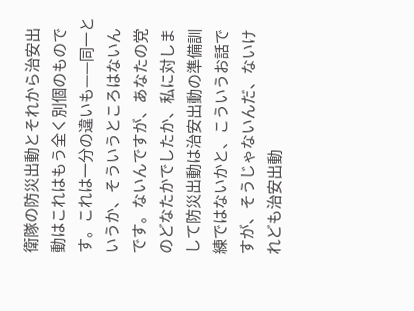衛隊の防災出動とそれから治安出動はこれはもう全く別個のものです。これは一分の違いも——同一というか、そういうところはないんです。ないんですが、あなたの党のどなたかでしたか、私に対しまして防災出動は治安出動の準備訓練ではないかと、こういうお話ですが、そうじゃないんだ、ないけれども治安出動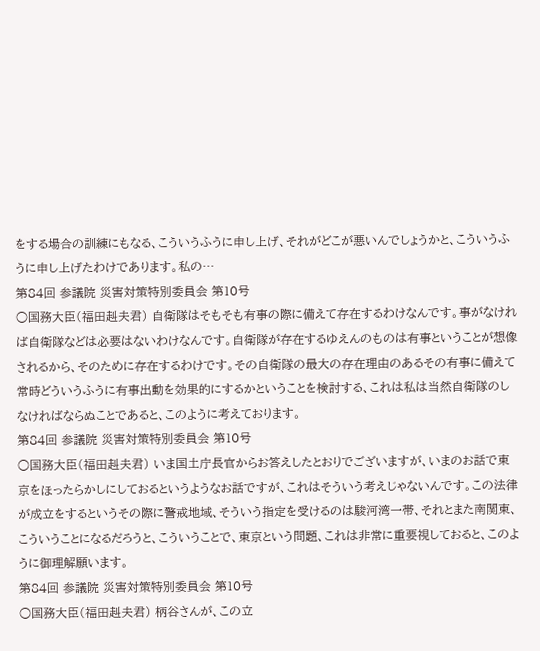をする場合の訓練にもなる、こういうふうに申し上げ、それがどこが悪いんでしょうかと、こういうふうに申し上げたわけであります。私の…
第84回 参議院 災害対策特別委員会 第10号
○国務大臣(福田赳夫君) 自衛隊はそもそも有事の際に備えて存在するわけなんです。事がなければ自衛隊などは必要はないわけなんです。自衛隊が存在するゆえんのものは有事ということが想像されるから、そのために存在するわけです。その自衛隊の最大の存在理由のあるその有事に備えて常時どういうふうに有事出動を効果的にするかということを検討する、これは私は当然自衛隊のしなければならぬことであると、このように考えております。
第84回 参議院 災害対策特別委員会 第10号
○国務大臣(福田赳夫君) いま国土庁長官からお答えしたとおりでございますが、いまのお話で東京をほったらかしにしておるというようなお話ですが、これはそういう考えじゃないんです。この法律が成立をするというその際に警戒地域、そういう指定を受けるのは駿河湾一帯、それとまた南関東、こういうことになるだろうと、こういうことで、東京という問題、これは非常に重要視しておると、このように御理解願います。
第84回 参議院 災害対策特別委員会 第10号
○国務大臣(福田赳夫君) 柄谷さんが、この立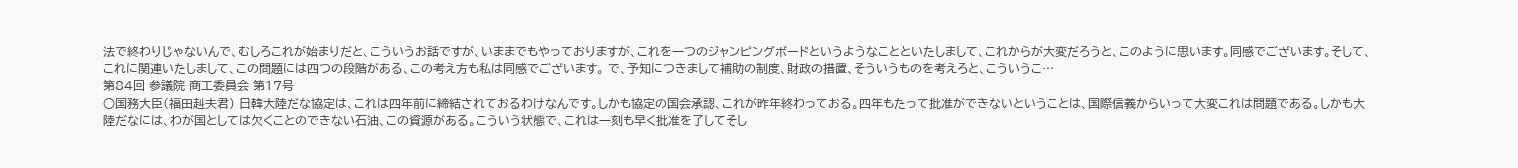法で終わりじゃないんで、むしろこれが始まりだと、こういうお話ですが、いままでもやっておりますが、これを一つのジャンピングボードというようなことといたしまして、これからが大変だろうと、このように思います。同感でございます。そして、これに関連いたしまして、この問題には四つの段階がある、この考え方も私は同感でございます。 で、予知につきまして補助の制度、財政の措置、そういうものを考えろと、こういうこ…
第84回 参議院 商工委員会 第17号
○国務大臣(福田赳夫君) 日韓大陸だな協定は、これは四年前に締結されておるわけなんです。しかも協定の国会承認、これが昨年終わっておる。四年もたって批准ができないということは、国際信義からいって大変これは問題である。しかも大陸だなには、わが国としては欠くことのできない石油、この資源がある。こういう状態で、これは一刻も早く批准を了してそし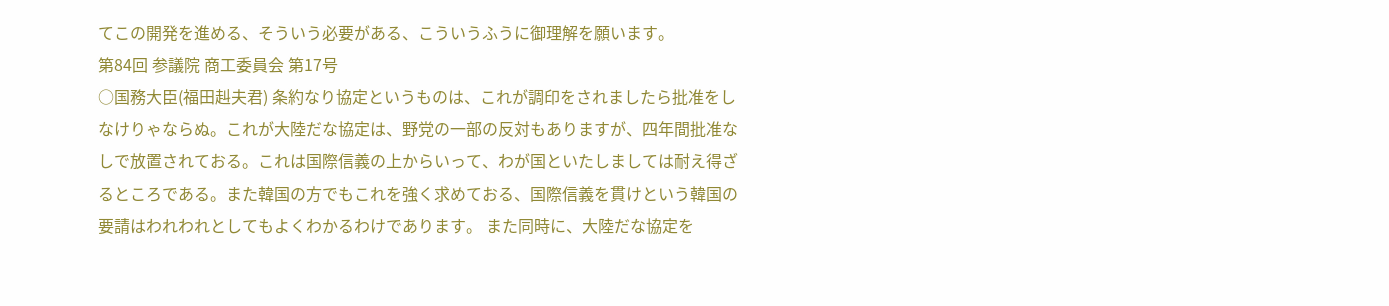てこの開発を進める、そういう必要がある、こういうふうに御理解を願います。
第84回 参議院 商工委員会 第17号
○国務大臣(福田赳夫君) 条約なり協定というものは、これが調印をされましたら批准をしなけりゃならぬ。これが大陸だな協定は、野党の一部の反対もありますが、四年間批准なしで放置されておる。これは国際信義の上からいって、わが国といたしましては耐え得ざるところである。また韓国の方でもこれを強く求めておる、国際信義を貫けという韓国の要請はわれわれとしてもよくわかるわけであります。 また同時に、大陸だな協定を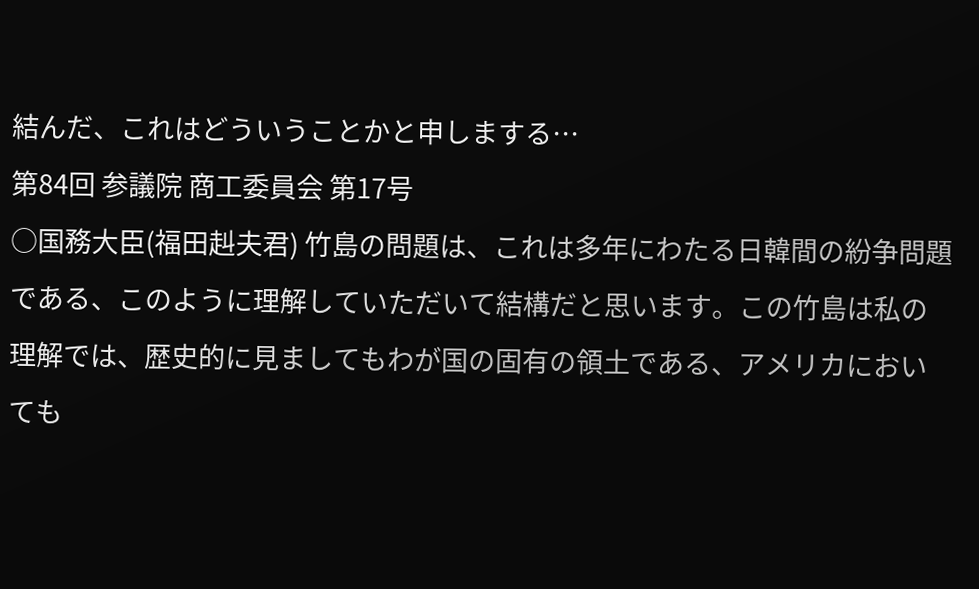結んだ、これはどういうことかと申しまする…
第84回 参議院 商工委員会 第17号
○国務大臣(福田赳夫君) 竹島の問題は、これは多年にわたる日韓間の紛争問題である、このように理解していただいて結構だと思います。この竹島は私の理解では、歴史的に見ましてもわが国の固有の領土である、アメリカにおいても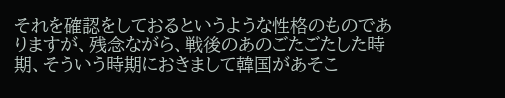それを確認をしておるというような性格のものでありますが、残念ながら、戦後のあのごたごたした時期、そういう時期におきまして韓国があそこ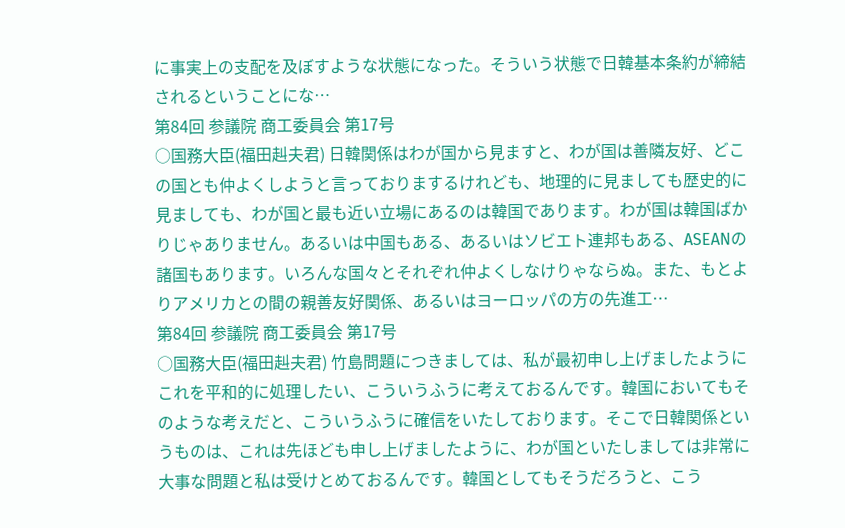に事実上の支配を及ぼすような状態になった。そういう状態で日韓基本条約が締結されるということにな…
第84回 参議院 商工委員会 第17号
○国務大臣(福田赳夫君) 日韓関係はわが国から見ますと、わが国は善隣友好、どこの国とも仲よくしようと言っておりまするけれども、地理的に見ましても歴史的に見ましても、わが国と最も近い立場にあるのは韓国であります。わが国は韓国ばかりじゃありません。あるいは中国もある、あるいはソビエト連邦もある、ASEANの諸国もあります。いろんな国々とそれぞれ仲よくしなけりゃならぬ。また、もとよりアメリカとの間の親善友好関係、あるいはヨーロッパの方の先進工…
第84回 参議院 商工委員会 第17号
○国務大臣(福田赳夫君) 竹島問題につきましては、私が最初申し上げましたようにこれを平和的に処理したい、こういうふうに考えておるんです。韓国においてもそのような考えだと、こういうふうに確信をいたしております。そこで日韓関係というものは、これは先ほども申し上げましたように、わが国といたしましては非常に大事な問題と私は受けとめておるんです。韓国としてもそうだろうと、こう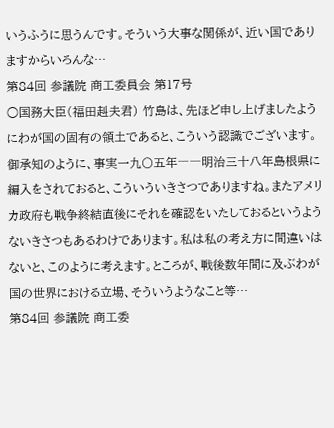いうふうに思うんです。そういう大事な関係が、近い国でありますからいろんな…
第84回 参議院 商工委員会 第17号
○国務大臣(福田赳夫君) 竹島は、先ほど申し上げましたようにわが国の固有の領土であると、こういう認識でございます。御承知のように、事実一九〇五年――明治三十八年島根県に編入をされておると、こういういきさつでありますね。またアメリカ政府も戦争終結直後にそれを確認をいたしておるというようないきさつもあるわけであります。私は私の考え方に間違いはないと、このように考えます。ところが、戦後数年間に及ぶわが国の世界における立場、そういうようなこと等…
第84回 参議院 商工委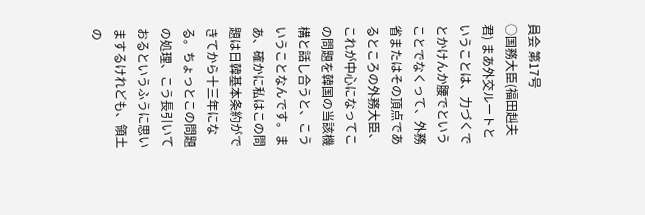員会 第17号
○国務大臣(福田赳夫君) まあ外交ルートということは、力づくでとかけんか腰でということでなくって、外務省またはその頂点であるところの外務大臣、これが中心になってこの問題を韓国の当該機構と話し合うと、こういうことなんです。まあ、確かに私はこの問題は日韓基本条約ができてから十三年になる。ちょっとこの問題の処理、こう長引いておるというふうに思いまするけれども、領土の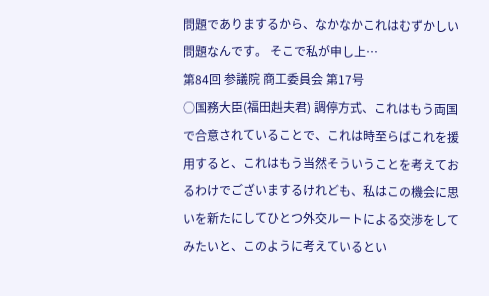問題でありまするから、なかなかこれはむずかしい問題なんです。 そこで私が申し上…
第84回 参議院 商工委員会 第17号
○国務大臣(福田赳夫君) 調停方式、これはもう両国で合意されていることで、これは時至らばこれを援用すると、これはもう当然そういうことを考えておるわけでございまするけれども、私はこの機会に思いを新たにしてひとつ外交ルートによる交渉をしてみたいと、このように考えているとい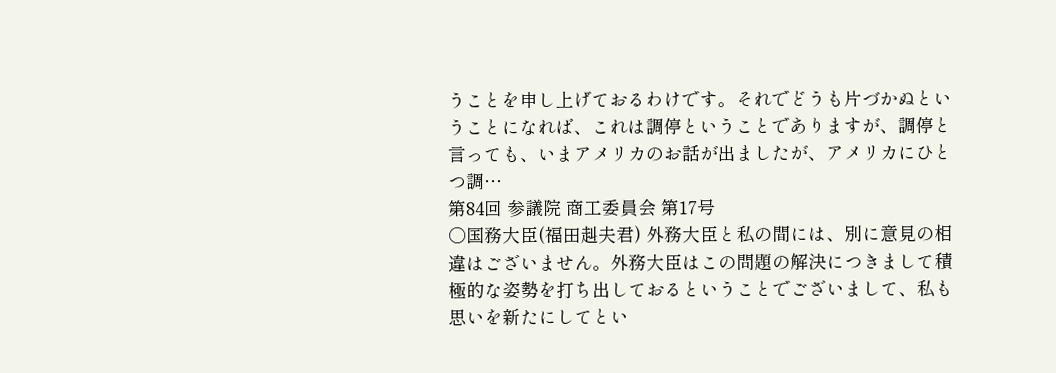うことを申し上げておるわけです。それでどうも片づかぬということになれば、これは調停ということでありますが、調停と言っても、いまアメリカのお話が出ましたが、アメリカにひとつ調…
第84回 参議院 商工委員会 第17号
○国務大臣(福田赳夫君) 外務大臣と私の間には、別に意見の相違はございません。外務大臣はこの問題の解決につきまして積極的な姿勢を打ち出しておるということでございまして、私も思いを新たにしてとい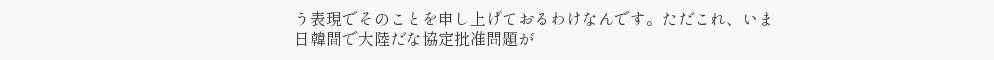う表現でそのことを申し上げておるわけなんです。ただこれ、いま日韓間で大陸だな協定批准問題が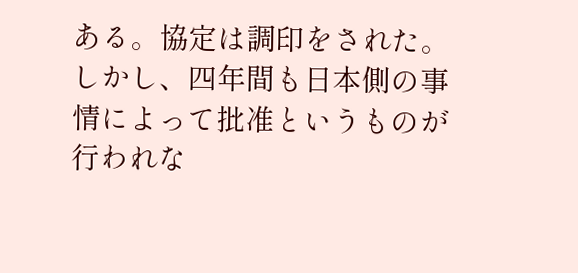ある。協定は調印をされた。しかし、四年間も日本側の事情によって批准というものが行われな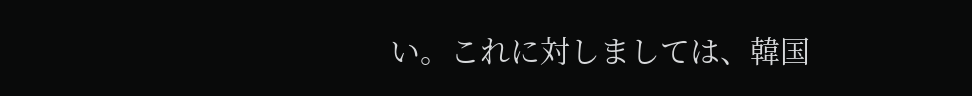い。これに対しましては、韓国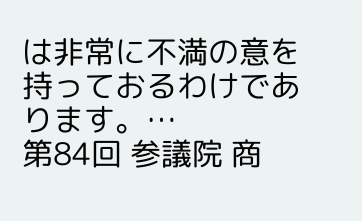は非常に不満の意を持っておるわけであります。…
第84回 参議院 商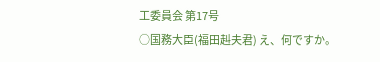工委員会 第17号
○国務大臣(福田赳夫君) え、何ですか。